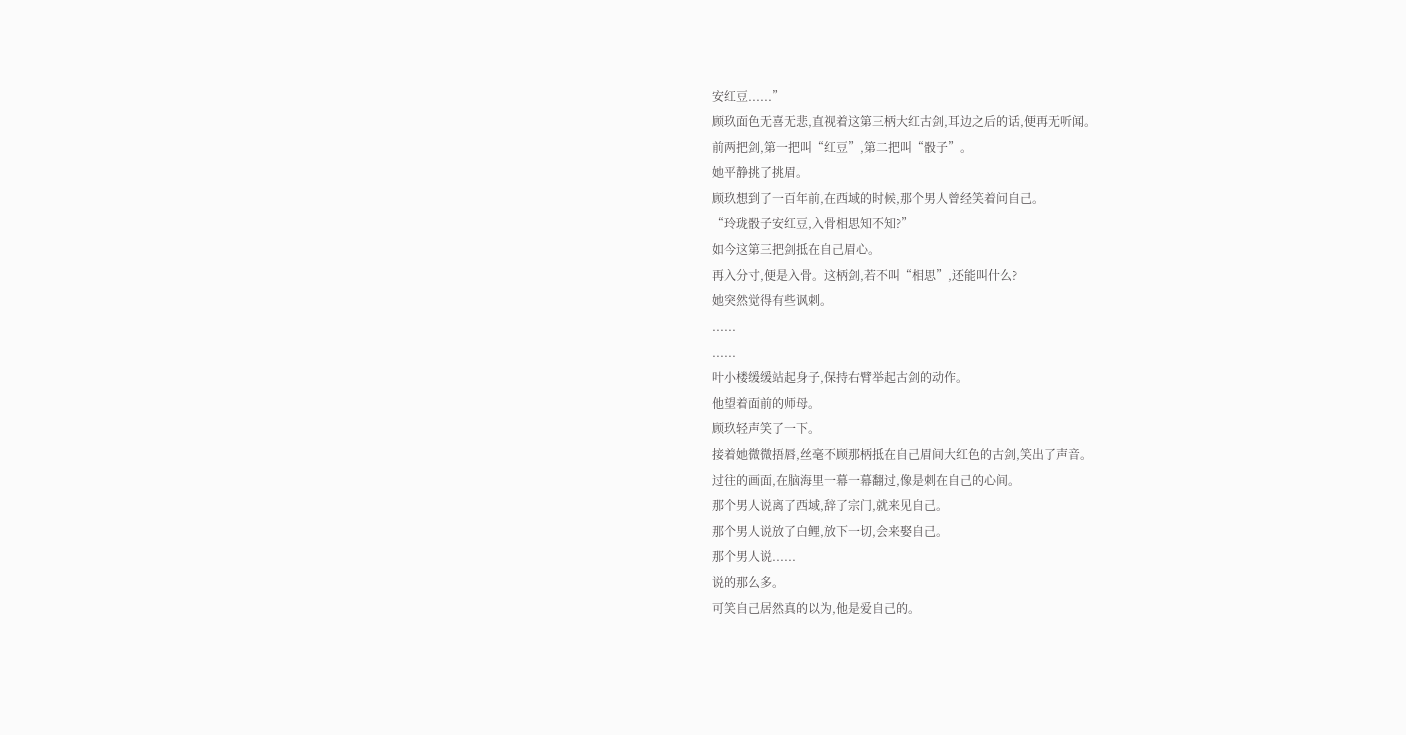安红豆......”
顾玖面色无喜无悲,直视着这第三柄大红古剑,耳边之后的话,便再无听闻。
前两把剑,第一把叫“红豆”,第二把叫“骰子”。
她平静挑了挑眉。
顾玖想到了一百年前,在西域的时候,那个男人曾经笑着问自己。
“玲珑骰子安红豆,入骨相思知不知?”
如今这第三把剑抵在自己眉心。
再入分寸,便是入骨。这柄剑,若不叫“相思”,还能叫什么?
她突然觉得有些讽刺。
......
......
叶小楼缓缓站起身子,保持右臂举起古剑的动作。
他望着面前的师母。
顾玖轻声笑了一下。
接着她微微捂唇,丝毫不顾那柄抵在自己眉间大红色的古剑,笑出了声音。
过往的画面,在脑海里一幕一幕翻过,像是刺在自己的心间。
那个男人说离了西域,辞了宗门,就来见自己。
那个男人说放了白鲤,放下一切,会来娶自己。
那个男人说......
说的那么多。
可笑自己居然真的以为,他是爱自己的。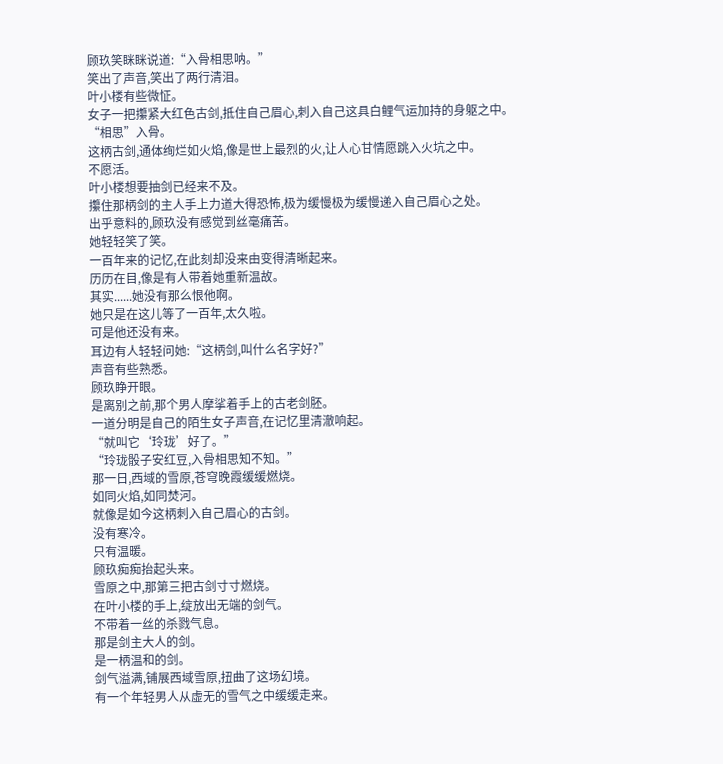顾玖笑眯眯说道:“入骨相思呐。”
笑出了声音,笑出了两行清泪。
叶小楼有些微怔。
女子一把攥紧大红色古剑,抵住自己眉心,刺入自己这具白鲤气运加持的身躯之中。
“相思”入骨。
这柄古剑,通体绚烂如火焰,像是世上最烈的火,让人心甘情愿跳入火坑之中。
不愿活。
叶小楼想要抽剑已经来不及。
攥住那柄剑的主人手上力道大得恐怖,极为缓慢极为缓慢递入自己眉心之处。
出乎意料的,顾玖没有感觉到丝毫痛苦。
她轻轻笑了笑。
一百年来的记忆,在此刻却没来由变得清晰起来。
历历在目,像是有人带着她重新温故。
其实......她没有那么恨他啊。
她只是在这儿等了一百年,太久啦。
可是他还没有来。
耳边有人轻轻问她:“这柄剑,叫什么名字好?”
声音有些熟悉。
顾玖睁开眼。
是离别之前,那个男人摩挲着手上的古老剑胚。
一道分明是自己的陌生女子声音,在记忆里清澈响起。
“就叫它‘玲珑’好了。”
“玲珑骰子安红豆,入骨相思知不知。”
那一日,西域的雪原,苍穹晚霞缓缓燃烧。
如同火焰,如同焚河。
就像是如今这柄刺入自己眉心的古剑。
没有寒冷。
只有温暖。
顾玖痴痴抬起头来。
雪原之中,那第三把古剑寸寸燃烧。
在叶小楼的手上,绽放出无端的剑气。
不带着一丝的杀戮气息。
那是剑主大人的剑。
是一柄温和的剑。
剑气溢满,铺展西域雪原,扭曲了这场幻境。
有一个年轻男人从虚无的雪气之中缓缓走来。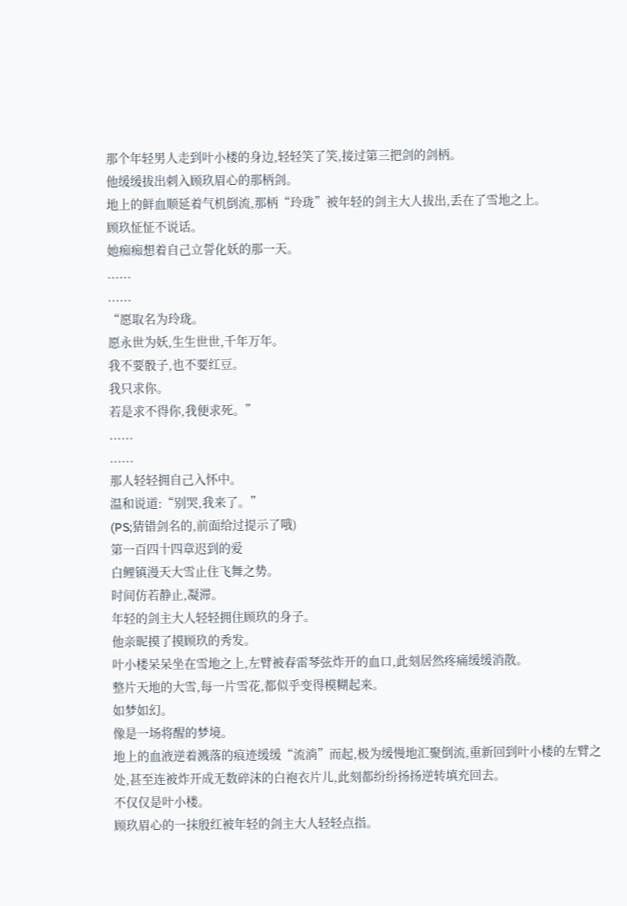那个年轻男人走到叶小楼的身边,轻轻笑了笑,接过第三把剑的剑柄。
他缓缓拔出刺入顾玖眉心的那柄剑。
地上的鲜血顺延着气机倒流,那柄“玲珑”被年轻的剑主大人拔出,丢在了雪地之上。
顾玖怔怔不说话。
她痴痴想着自己立誓化妖的那一天。
......
......
“愿取名为玲珑。
愿永世为妖,生生世世,千年万年。
我不要骰子,也不要红豆。
我只求你。
若是求不得你,我便求死。”
......
......
那人轻轻拥自己入怀中。
温和说道:“别哭,我来了。”
(PS;猜错剑名的,前面给过提示了哦)
第一百四十四章迟到的爱
白鲤镇漫天大雪止住飞舞之势。
时间仿若静止,凝滞。
年轻的剑主大人轻轻拥住顾玖的身子。
他亲昵摸了摸顾玖的秀发。
叶小楼呆呆坐在雪地之上,左臂被春雷琴弦炸开的血口,此刻居然疼痛缓缓消散。
整片天地的大雪,每一片雪花,都似乎变得模糊起来。
如梦如幻。
像是一场将醒的梦境。
地上的血液逆着溅落的痕迹缓缓“流淌”而起,极为缓慢地汇聚倒流,重新回到叶小楼的左臂之处,甚至连被炸开成无数碎沫的白袍衣片儿,此刻都纷纷扬扬逆转填充回去。
不仅仅是叶小楼。
顾玖眉心的一抹殷红被年轻的剑主大人轻轻点指。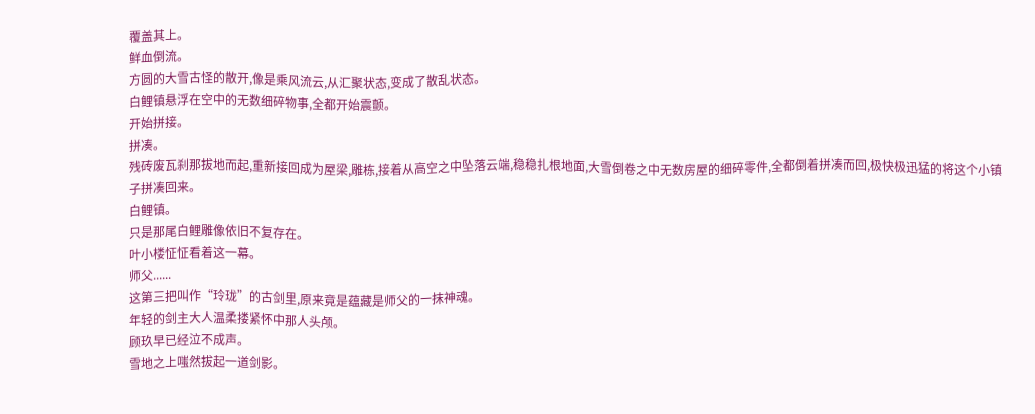覆盖其上。
鲜血倒流。
方圆的大雪古怪的散开,像是乘风流云,从汇聚状态,变成了散乱状态。
白鲤镇悬浮在空中的无数细碎物事,全都开始震颤。
开始拼接。
拼凑。
残砖废瓦刹那拔地而起,重新接回成为屋梁,雕栋,接着从高空之中坠落云端,稳稳扎根地面,大雪倒卷之中无数房屋的细碎零件,全都倒着拼凑而回,极快极迅猛的将这个小镇子拼凑回来。
白鲤镇。
只是那尾白鲤雕像依旧不复存在。
叶小楼怔怔看着这一幕。
师父......
这第三把叫作“玲珑”的古剑里,原来竟是蕴藏是师父的一抹神魂。
年轻的剑主大人温柔搂紧怀中那人头颅。
顾玖早已经泣不成声。
雪地之上嗤然拔起一道剑影。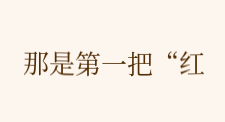那是第一把“红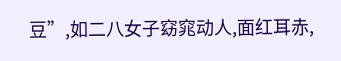豆”,如二八女子窈窕动人,面红耳赤,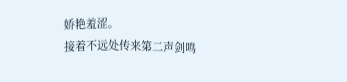娇艳羞涩。
接着不远处传来第二声剑鸣